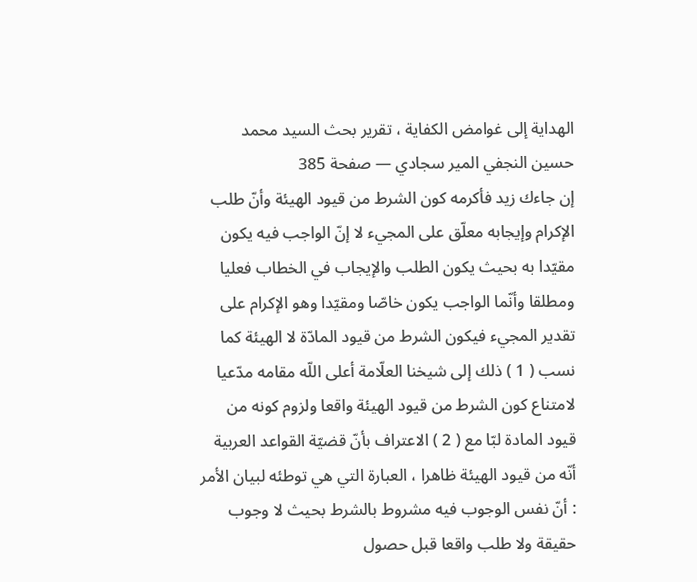الهداية إلى غوامض الكفاية ، تقرير بحث السيد محمد حسين النجفي المير سجادي — صفحة 385
إن جاءك زيد فأكرمه كون الشرط من قيود الهيئة وأنّ طلب الإكرام وإيجابه معلّق على المجيء لا إنّ الواجب فيه يكون مقيّدا به بحيث يكون الطلب والإيجاب في الخطاب فعليا ومطلقا وأنّما الواجب يكون خاصّا ومقيّدا وهو الإكرام على تقدير المجيء فيكون الشرط من قيود المادّة لا الهيئة كما نسب ( 1 ) ذلك إلى شيخنا العلّامة أعلى اللّه مقامه مدّعيا لامتناع كون الشرط من قيود الهيئة واقعا ولزوم كونه من قيود المادة لبّا مع ( 2 ) الاعتراف بأنّ قضيّة القواعد العربية أنّه من قيود الهيئة ظاهرا ، العبارة التي هي توطئه لبيان الأمر : أنّ نفس الوجوب فيه مشروط بالشرط بحيث لا وجوب حقيقة ولا طلب واقعا قبل حصول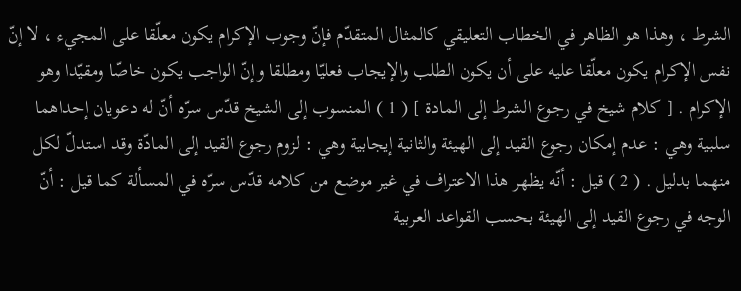الشرط ، وهذا هو الظاهر في الخطاب التعليقي كالمثال المتقدّم فإنّ وجوب الإكرام يكون معلّقا على المجيء ، لا إنّ نفس الإكرام يكون معلّقا عليه على أن يكون الطلب والإيجاب فعليّا ومطلقا وإنّ الواجب يكون خاصّا ومقيّدا وهو الإكرام . [ كلام شيخ في رجوع الشرط إلى المادة ] ( 1 ) المنسوب إلى الشيخ قدّس سرّه أنّ له دعويان إحداهما سلبية وهي : عدم إمكان رجوع القيد إلى الهيئة والثانية إيجابية وهي : لزوم رجوع القيد إلى المادّة وقد استدلّ لكل منهما بدليل . ( 2 ) قيل : أنّه يظهر هذا الاعتراف في غير موضع من كلامه قدّس سرّه في المسألة كما قيل : أنّ الوجه في رجوع القيد إلى الهيئة بحسب القواعد العربية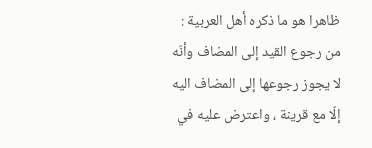ظاهرا هو ما ذكره أهل العربية : من رجوع القيد إلى المضاف وأنّه لا يجوز رجوعها إلى المضاف اليه إلّا مع قرينة ، واعترض عليه في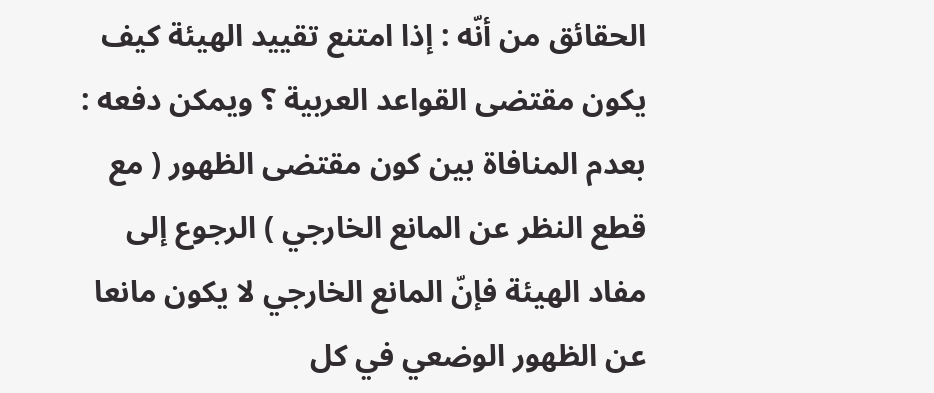الحقائق من أنّه : إذا امتنع تقييد الهيئة كيف يكون مقتضى القواعد العربية ؟ ويمكن دفعه : بعدم المنافاة بين كون مقتضى الظهور ( مع قطع النظر عن المانع الخارجي ) الرجوع إلى مفاد الهيئة فإنّ المانع الخارجي لا يكون مانعا عن الظهور الوضعي في كل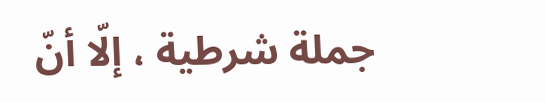جملة شرطية ، إلّا أنّ